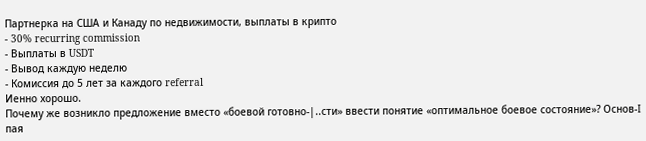Партнерка на США и Канаду по недвижимости, выплаты в крипто
- 30% recurring commission
- Выплаты в USDT
- Вывод каждую неделю
- Комиссия до 5 лет за каждого referral
Иенно хорошо.
Почему же возникло предложение вместо «боевой готовно-|..сти» ввести понятие «оптимальное боевое состояние»? Основ-I пая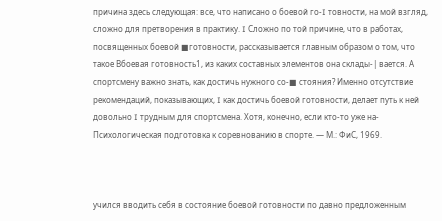причина здесь следующая: все, что написано о боевой го-I товности, на мой взгляд, сложно для претворения в практику. I Сложно по той причине, что в работах, посвященных боевой ■готовности, рассказывается главным образом о том, что такое Вбоевая готовность1, из каких составных элементов она склады-| вается. А спортсмену важно знать, как достичь нужного со-■ стояния? Именно отсутствие рекомендаций, показывающих, I как достичь боевой готовности, делает путь к ней довольно I трудным для спортсмена. Хотя, конечно, если кто-то уже на-
Психологическая подготовка к соревнованию в спорте. — М.: ФиС, 1969.



учился вводить себя в состояние боевой готовности по давно предложенным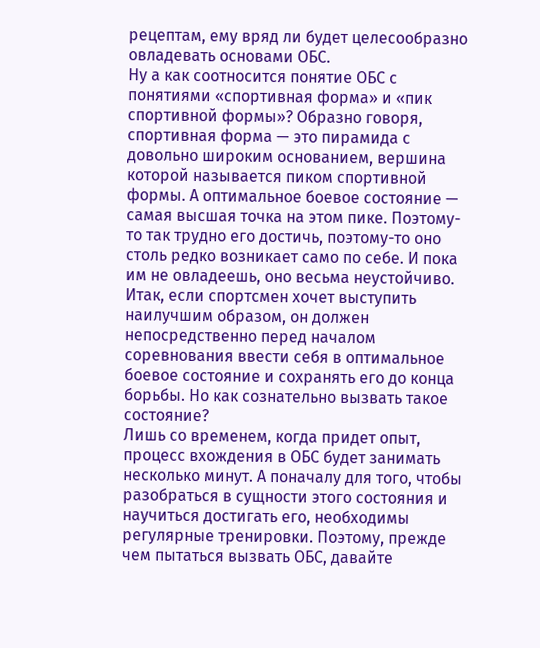рецептам, ему вряд ли будет целесообразно овладевать основами ОБС.
Ну а как соотносится понятие ОБС с понятиями «спортивная форма» и «пик спортивной формы»? Образно говоря, спортивная форма — это пирамида с довольно широким основанием, вершина которой называется пиком спортивной формы. А оптимальное боевое состояние — самая высшая точка на этом пике. Поэтому-то так трудно его достичь, поэтому-то оно столь редко возникает само по себе. И пока им не овладеешь, оно весьма неустойчиво.
Итак, если спортсмен хочет выступить наилучшим образом, он должен непосредственно перед началом соревнования ввести себя в оптимальное боевое состояние и сохранять его до конца борьбы. Но как сознательно вызвать такое состояние?
Лишь со временем, когда придет опыт, процесс вхождения в ОБС будет занимать несколько минут. А поначалу для того, чтобы разобраться в сущности этого состояния и научиться достигать его, необходимы регулярные тренировки. Поэтому, прежде чем пытаться вызвать ОБС, давайте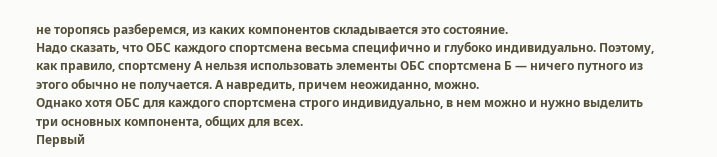не торопясь разберемся, из каких компонентов складывается это состояние.
Надо сказать, что ОБС каждого спортсмена весьма специфично и глубоко индивидуально. Поэтому, как правило, спортсмену А нельзя использовать элементы ОБС спортсмена Б — ничего путного из этого обычно не получается. А навредить, причем неожиданно, можно.
Однако хотя ОБС для каждого спортсмена строго индивидуально, в нем можно и нужно выделить три основных компонента, общих для всех.
Первый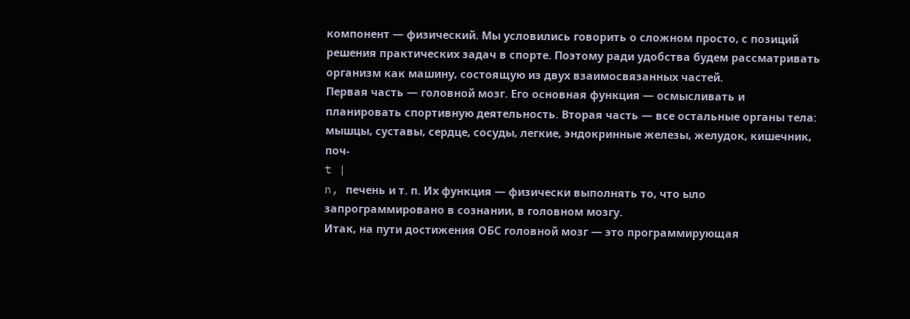компонент — физический. Мы условились говорить о сложном просто, с позиций решения практических задач в спорте. Поэтому ради удобства будем рассматривать организм как машину, состоящую из двух взаимосвязанных частей.
Первая часть — головной мозг. Его основная функция — осмысливать и планировать спортивную деятельность. Вторая часть — все остальные органы тела: мышцы, суставы, сердце, сосуды, легкие, эндокринные железы, желудок, кишечник, поч-
t |
n, печень и т. п. Их функция — физически выполнять то, что ыло запрограммировано в сознании, в головном мозгу.
Итак, на пути достижения ОБС головной мозг — это программирующая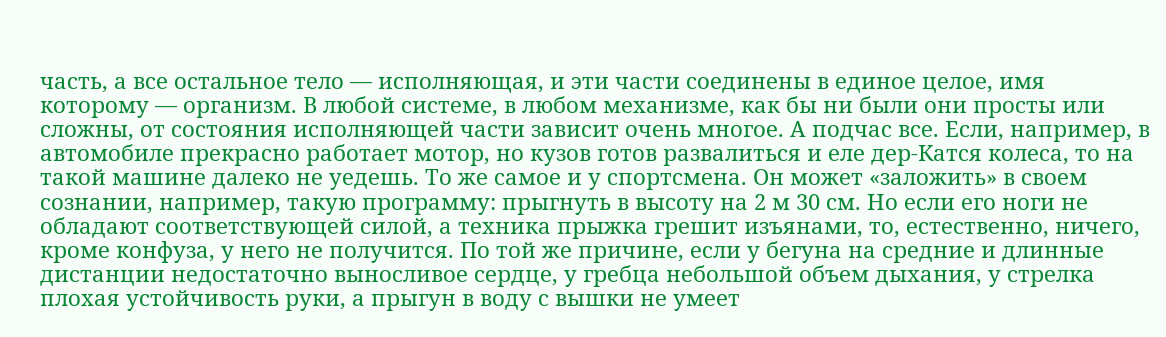часть, а все остальное тело — исполняющая, и эти части соединены в единое целое, имя которому — организм. В любой системе, в любом механизме, как бы ни были они просты или сложны, от состояния исполняющей части зависит очень многое. А подчас все. Если, например, в автомобиле прекрасно работает мотор, но кузов готов развалиться и еле дер-Катся колеса, то на такой машине далеко не уедешь. То же самое и у спортсмена. Он может «заложить» в своем сознании, например, такую программу: прыгнуть в высоту на 2 м 30 см. Но если его ноги не обладают соответствующей силой, а техника прыжка грешит изъянами, то, естественно, ничего, кроме конфуза, у него не получится. По той же причине, если у бегуна на средние и длинные дистанции недостаточно выносливое сердце, у гребца небольшой объем дыхания, у стрелка плохая устойчивость руки, а прыгун в воду с вышки не умеет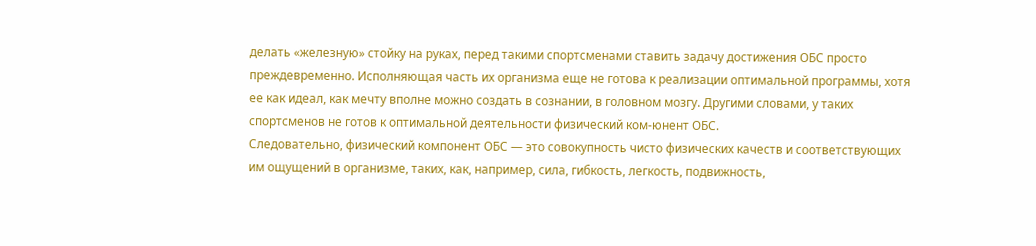делать «железную» стойку на руках, перед такими спортсменами ставить задачу достижения ОБС просто преждевременно. Исполняющая часть их организма еще не готова к реализации оптимальной программы, хотя ее как идеал, как мечту вполне можно создать в сознании, в головном мозгу. Другими словами, у таких спортсменов не готов к оптимальной деятельности физический ком-юнент ОБС.
Следовательно, физический компонент ОБС — это совокупность чисто физических качеств и соответствующих им ощущений в организме, таких, как, например, сила, гибкость, легкость, подвижность,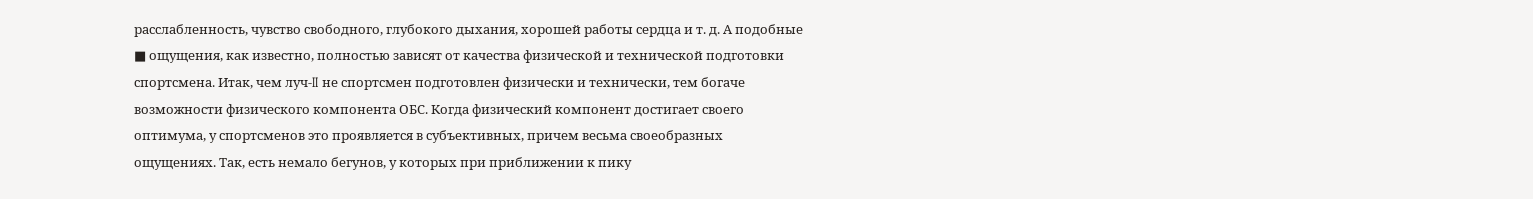расслабленность, чувство свободного, глубокого дыхания, хорошей работы сердца и т. д. А подобные ■ ощущения, как известно, полностью зависят от качества физической и технической подготовки спортсмена. Итак, чем луч-II не спортсмен подготовлен физически и технически, тем богаче возможности физического компонента ОБС. Когда физический компонент достигает своего оптимума, у спортсменов это проявляется в субъективных, причем весьма своеобразных ощущениях. Так, есть немало бегунов, у которых при приближении к пику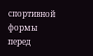спортивной формы перед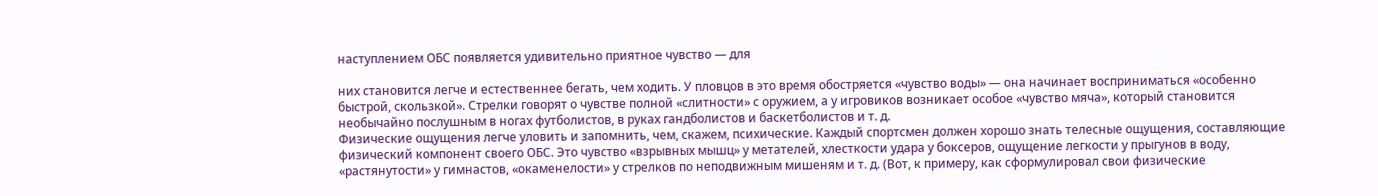наступлением ОБС появляется удивительно приятное чувство — для

них становится легче и естественнее бегать, чем ходить. У пловцов в это время обостряется «чувство воды» — она начинает восприниматься «особенно быстрой, скользкой». Стрелки говорят о чувстве полной «слитности» с оружием, а у игровиков возникает особое «чувство мяча», который становится необычайно послушным в ногах футболистов, в руках гандболистов и баскетболистов и т. д.
Физические ощущения легче уловить и запомнить, чем, скажем, психические. Каждый спортсмен должен хорошо знать телесные ощущения, составляющие физический компонент своего ОБС. Это чувство «взрывных мышц» у метателей, хлесткости удара у боксеров, ощущение легкости у прыгунов в воду, «растянутости» у гимнастов, «окаменелости» у стрелков по неподвижным мишеням и т. д. (Вот, к примеру, как сформулировал свои физические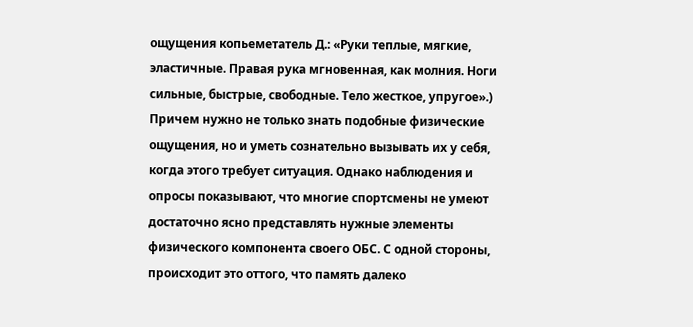ощущения копьеметатель Д.: «Руки теплые, мягкие, эластичные. Правая рука мгновенная, как молния. Ноги сильные, быстрые, свободные. Тело жесткое, упругое».) Причем нужно не только знать подобные физические ощущения, но и уметь сознательно вызывать их у себя, когда этого требует ситуация. Однако наблюдения и опросы показывают, что многие спортсмены не умеют достаточно ясно представлять нужные элементы физического компонента своего ОБС. С одной стороны, происходит это оттого, что память далеко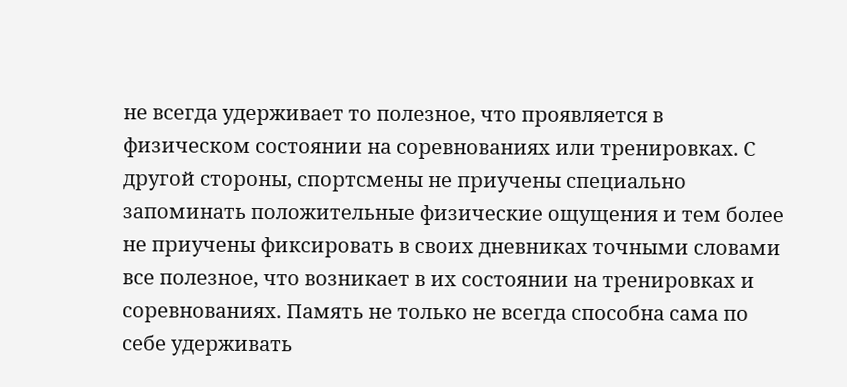не всегда удерживает то полезное, что проявляется в физическом состоянии на соревнованиях или тренировках. С другой стороны, спортсмены не приучены специально запоминать положительные физические ощущения и тем более не приучены фиксировать в своих дневниках точными словами все полезное, что возникает в их состоянии на тренировках и соревнованиях. Память не только не всегда способна сама по себе удерживать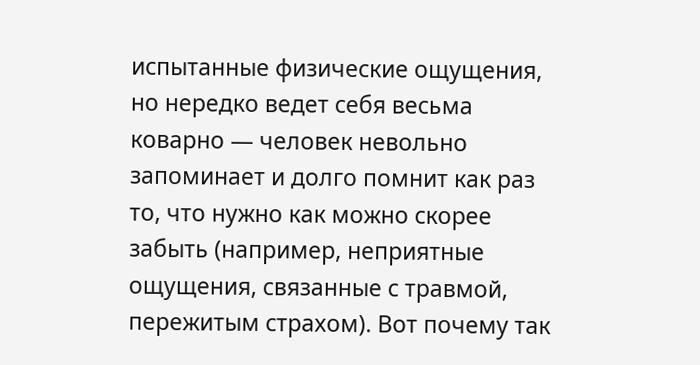испытанные физические ощущения, но нередко ведет себя весьма коварно — человек невольно запоминает и долго помнит как раз то, что нужно как можно скорее забыть (например, неприятные ощущения, связанные с травмой, пережитым страхом). Вот почему так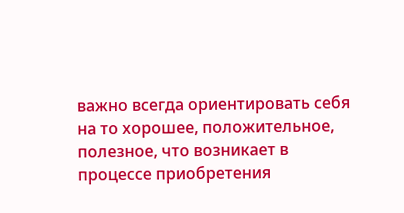важно всегда ориентировать себя на то хорошее, положительное, полезное, что возникает в процессе приобретения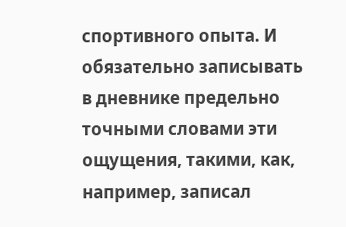спортивного опыта. И обязательно записывать в дневнике предельно точными словами эти ощущения, такими, как, например, записал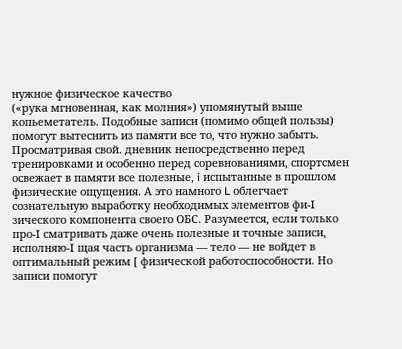нужное физическое качество
(«рука мгновенная, как молния») упомянутый выше копьеметатель. Подобные записи (помимо общей пользы) помогут вытеснить из памяти все то, что нужно забыть. Просматривая свой. дневник непосредственно перед тренировками и особенно перед соревнованиями, спортсмен освежает в памяти все полезные, i испытанные в прошлом физические ощущения. А это намного L облегчает сознательную выработку необходимых элементов фи-I зического компонента своего ОБС. Разумеется, если только про-I сматривать даже очень полезные и точные записи, исполняю-I щая часть организма — тело — не войдет в оптимальный режим [ физической работоспособности. Но записи помогут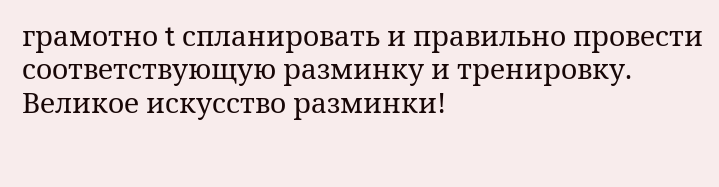грамотно t спланировать и правильно провести соответствующую разминку и тренировку.
Великое искусство разминки!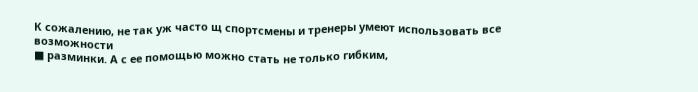К сожалению, не так уж часто щ спортсмены и тренеры умеют использовать все возможности
■ разминки. А с ее помощью можно стать не только гибким,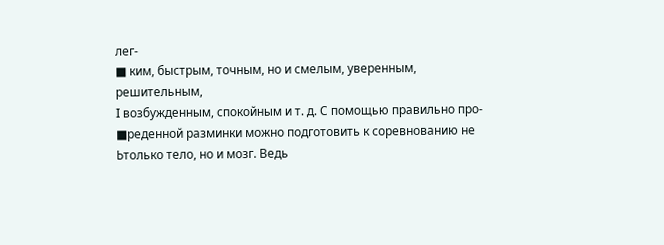лег-
■ ким, быстрым, точным, но и смелым, уверенным, решительным,
I возбужденным, спокойным и т. д. С помощью правильно про-
■реденной разминки можно подготовить к соревнованию не
Ьтолько тело, но и мозг. Ведь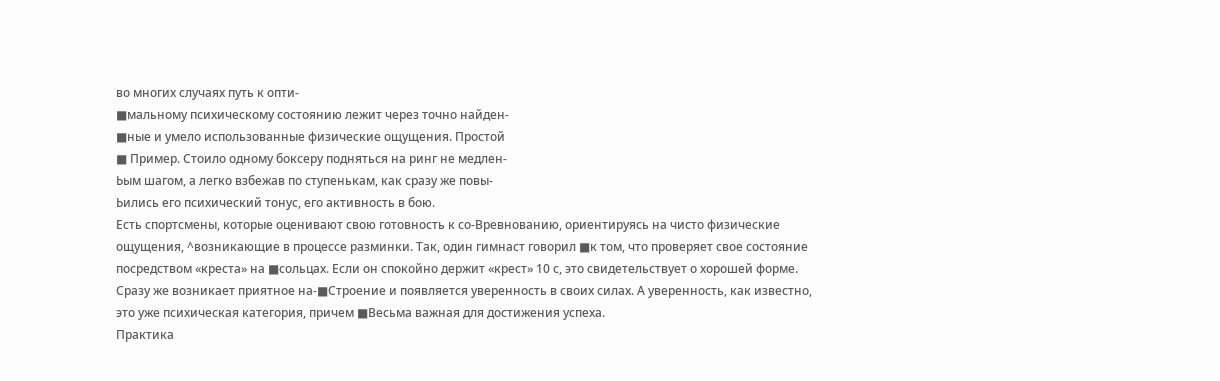во многих случаях путь к опти-
■мальному психическому состоянию лежит через точно найден-
■ные и умело использованные физические ощущения. Простой
■ Пример. Стоило одному боксеру подняться на ринг не медлен-
Ьым шагом, а легко взбежав по ступенькам, как сразу же повы-
Ьились его психический тонус, его активность в бою.
Есть спортсмены, которые оценивают свою готовность к со-Вревнованию, ориентируясь на чисто физические ощущения, ^возникающие в процессе разминки. Так, один гимнаст говорил ■к том, что проверяет свое состояние посредством «креста» на ■сольцах. Если он спокойно держит «крест» 10 с, это свидетельствует о хорошей форме. Сразу же возникает приятное на-■Строение и появляется уверенность в своих силах. А уверенность, как известно, это уже психическая категория, причем ■Весьма важная для достижения успеха.
Практика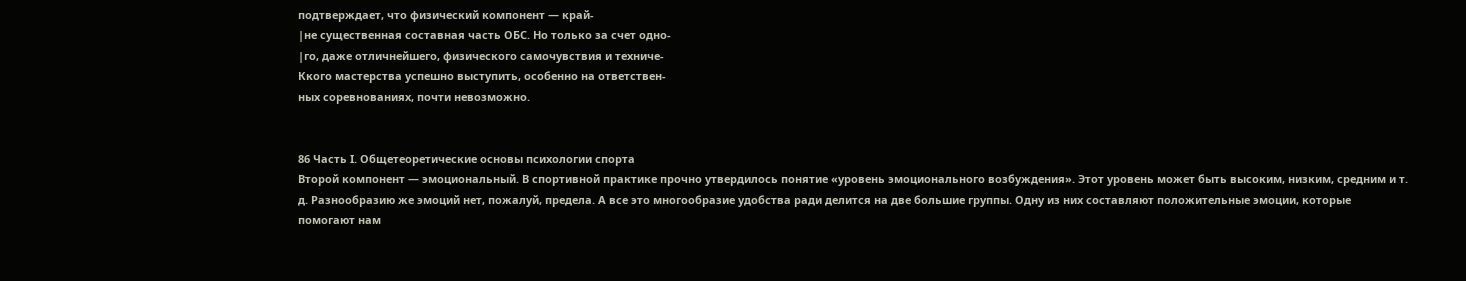подтверждает, что физический компонент — край-
|не существенная составная часть ОБС. Но только за счет одно-
|го, даже отличнейшего, физического самочувствия и техниче-
Ккого мастерства успешно выступить, особенно на ответствен-
ных соревнованиях, почти невозможно.


86 Часть I. Общетеоретические основы психологии спорта
Второй компонент — эмоциональный. В спортивной практике прочно утвердилось понятие «уровень эмоционального возбуждения». Этот уровень может быть высоким, низким, средним и т. д. Разнообразию же эмоций нет, пожалуй, предела. А все это многообразие удобства ради делится на две большие группы. Одну из них составляют положительные эмоции, которые помогают нам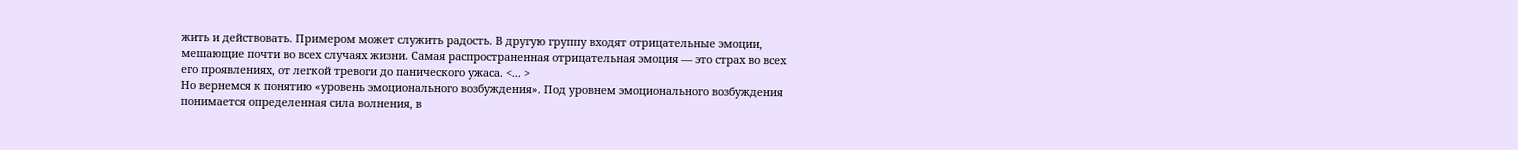жить и действовать. Примером может служить радость. В другую группу входят отрицательные эмоции, мешающие почти во всех случаях жизни. Самая распространенная отрицательная эмоция — это страх во всех его проявлениях, от легкой тревоги до панического ужаса. <... >
Но вернемся к понятию «уровень эмоционального возбуждения». Под уровнем эмоционального возбуждения понимается определенная сила волнения, в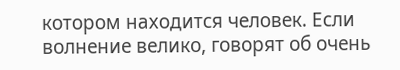котором находится человек. Если волнение велико, говорят об очень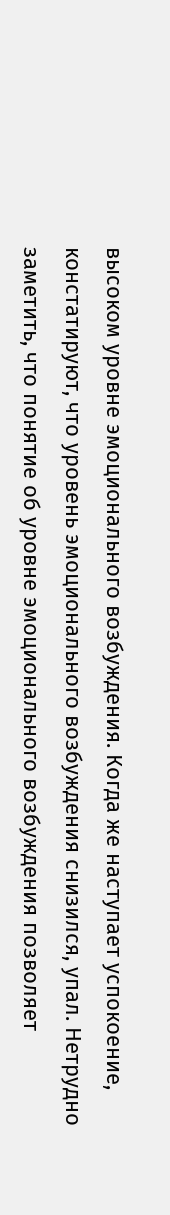высоком уровне эмоционального возбуждения. Когда же наступает успокоение, констатируют, что уровень эмоционального возбуждения снизился, упал. Нетрудно заметить, что понятие об уровне эмоционального возбуждения позволяет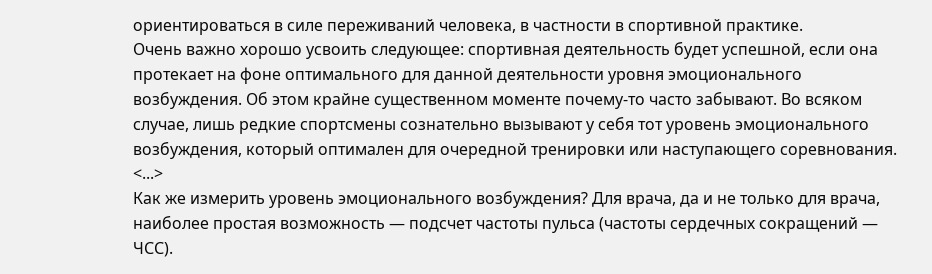ориентироваться в силе переживаний человека, в частности в спортивной практике.
Очень важно хорошо усвоить следующее: спортивная деятельность будет успешной, если она протекает на фоне оптимального для данной деятельности уровня эмоционального возбуждения. Об этом крайне существенном моменте почему-то часто забывают. Во всяком случае, лишь редкие спортсмены сознательно вызывают у себя тот уровень эмоционального возбуждения, который оптимален для очередной тренировки или наступающего соревнования. <...>
Как же измерить уровень эмоционального возбуждения? Для врача, да и не только для врача, наиболее простая возможность — подсчет частоты пульса (частоты сердечных сокращений — ЧСС).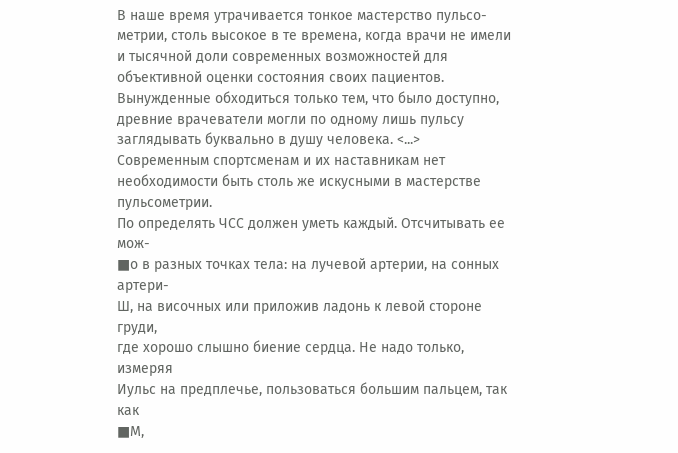В наше время утрачивается тонкое мастерство пульсо-метрии, столь высокое в те времена, когда врачи не имели и тысячной доли современных возможностей для объективной оценки состояния своих пациентов. Вынужденные обходиться только тем, что было доступно, древние врачеватели могли по одному лишь пульсу заглядывать буквально в душу человека. <...>
Современным спортсменам и их наставникам нет необходимости быть столь же искусными в мастерстве пульсометрии.
По определять ЧСС должен уметь каждый. Отсчитывать ее мож-
■о в разных точках тела: на лучевой артерии, на сонных артери-
Ш, на височных или приложив ладонь к левой стороне груди,
где хорошо слышно биение сердца. Не надо только, измеряя
Иульс на предплечье, пользоваться большим пальцем, так как
■М,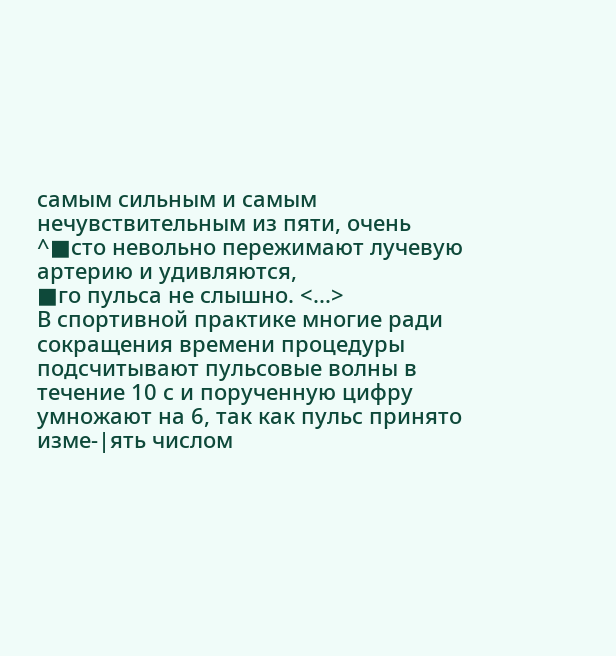самым сильным и самым нечувствительным из пяти, очень
^■сто невольно пережимают лучевую артерию и удивляются,
■го пульса не слышно. <...>
В спортивной практике многие ради сокращения времени процедуры подсчитывают пульсовые волны в течение 10 с и порученную цифру умножают на 6, так как пульс принято изме-|ять числом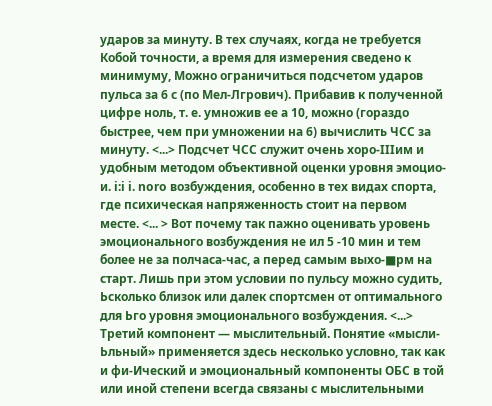ударов за минуту. В тех случаях, когда не требуется Кобой точности, а время для измерения сведено к минимуму, Можно ограничиться подсчетом ударов пульса за 6 с (по Мел-Лгрович). Прибавив к полученной цифре ноль, т. е. умножив ее а 10, можно (гораздо быстрее, чем при умножении на 6) вычислить ЧСС за минуту. <...> Подсчет ЧСС служит очень хоро-IIIим и удобным методом объективной оценки уровня эмоцио-и. i:i i. noro возбуждения, особенно в тех видах спорта, где психическая напряженность стоит на первом месте. <... > Вот почему так пажно оценивать уровень эмоционального возбуждения не ил 5 -10 мин и тем более не за полчаса-час, а перед самым выхо-■рм на старт. Лишь при этом условии по пульсу можно судить, Ьсколько близок или далек спортсмен от оптимального для Ьго уровня эмоционального возбуждения. <...>
Третий компонент — мыслительный. Понятие «мысли-Ьльный» применяется здесь несколько условно, так как и фи-Ический и эмоциональный компоненты ОБС в той или иной степени всегда связаны с мыслительными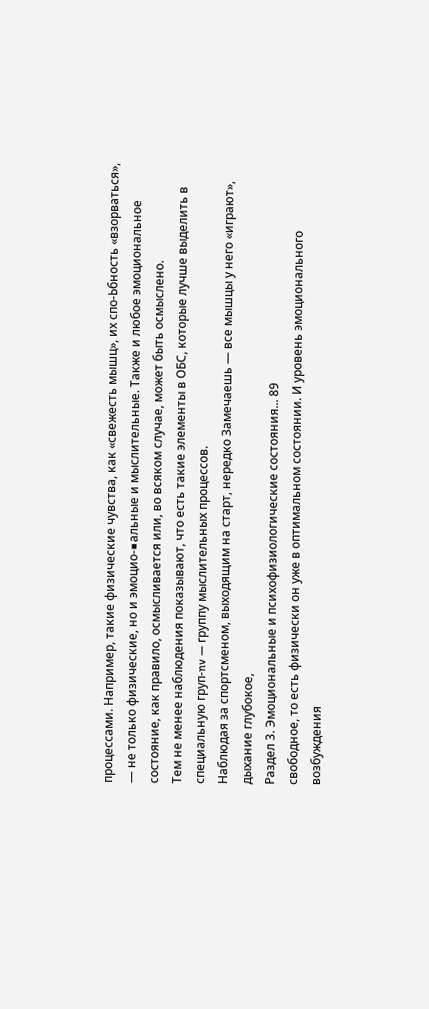процессами. Например, такие физические чувства, как «свежесть мышц», их спо-Ьбность «взорваться», — не только физические, но и эмоцио-■альные и мыслительные. Также и любое эмоциональное состояние, как правило, осмысливается или, во всяком случае, может быть осмыслено.
Тем не менее наблюдения показывают, что есть такие элементы в ОБС, которые лучше выделить в специальную груп-nv — группу мыслительных процессов.
Наблюдая за спортсменом, выходящим на старт, нередко Замечаешь — все мышцы у него «играют», дыхание глубокое,
Раздел 3. Эмоциональные и психофизиологические состояния... 89
свободное, то есть физически он уже в оптимальном состоянии. И уровень эмоционального возбуждения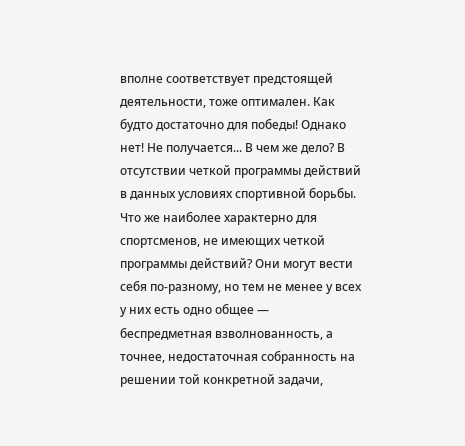вполне соответствует предстоящей деятельности, тоже оптимален. Как будто достаточно для победы! Однако нет! Не получается... В чем же дело? В отсутствии четкой программы действий в данных условиях спортивной борьбы.
Что же наиболее характерно для спортсменов, не имеющих четкой программы действий? Они могут вести себя по-разному, но тем не менее у всех у них есть одно общее — беспредметная взволнованность, а точнее, недостаточная собранность на решении той конкретной задачи,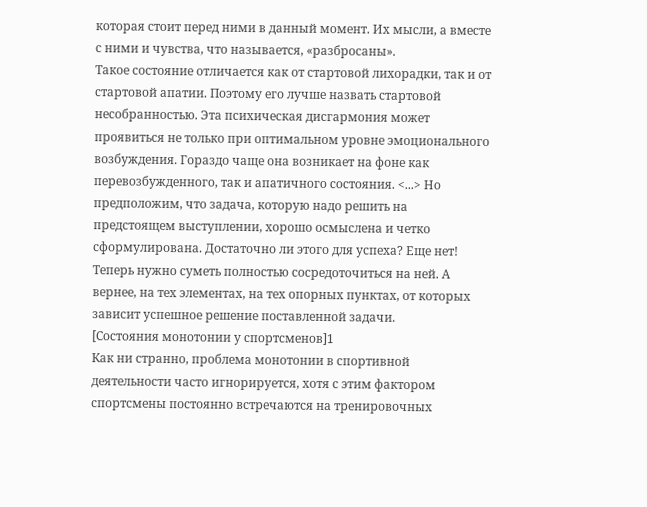которая стоит перед ними в данный момент. Их мысли, а вместе с ними и чувства, что называется, «разбросаны».
Такое состояние отличается как от стартовой лихорадки, так и от стартовой апатии. Поэтому его лучше назвать стартовой несобранностью. Эта психическая дисгармония может проявиться не только при оптимальном уровне эмоционального возбуждения. Гораздо чаще она возникает на фоне как перевозбужденного, так и апатичного состояния. <...> Но предположим, что задача, которую надо решить на предстоящем выступлении, хорошо осмыслена и четко сформулирована. Достаточно ли этого для успеха? Еще нет! Теперь нужно суметь полностью сосредоточиться на ней. А вернее, на тех элементах, на тех опорных пунктах, от которых зависит успешное решение поставленной задачи.
[Состояния монотонии у спортсменов]1
Как ни странно, проблема монотонии в спортивной деятельности часто игнорируется, хотя с этим фактором спортсмены постоянно встречаются на тренировочных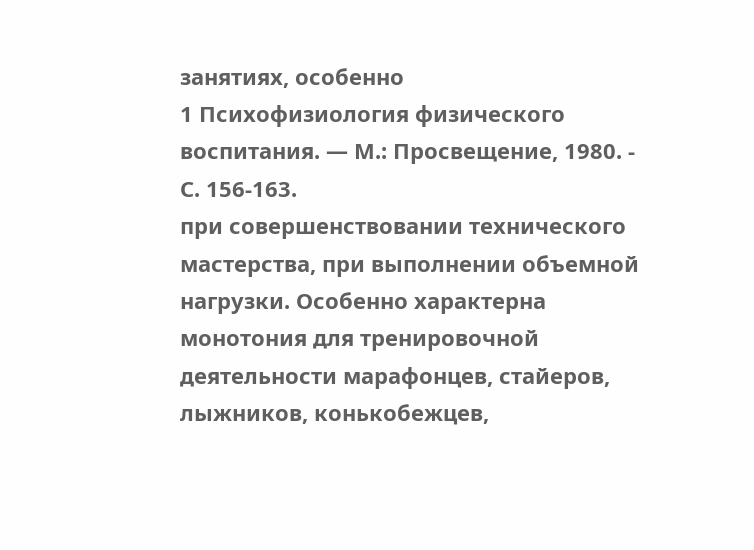занятиях, особенно
1 Психофизиология физического воспитания. — М.: Просвещение, 1980. - С. 156-163.
при совершенствовании технического мастерства, при выполнении объемной нагрузки. Особенно характерна монотония для тренировочной деятельности марафонцев, стайеров, лыжников, конькобежцев,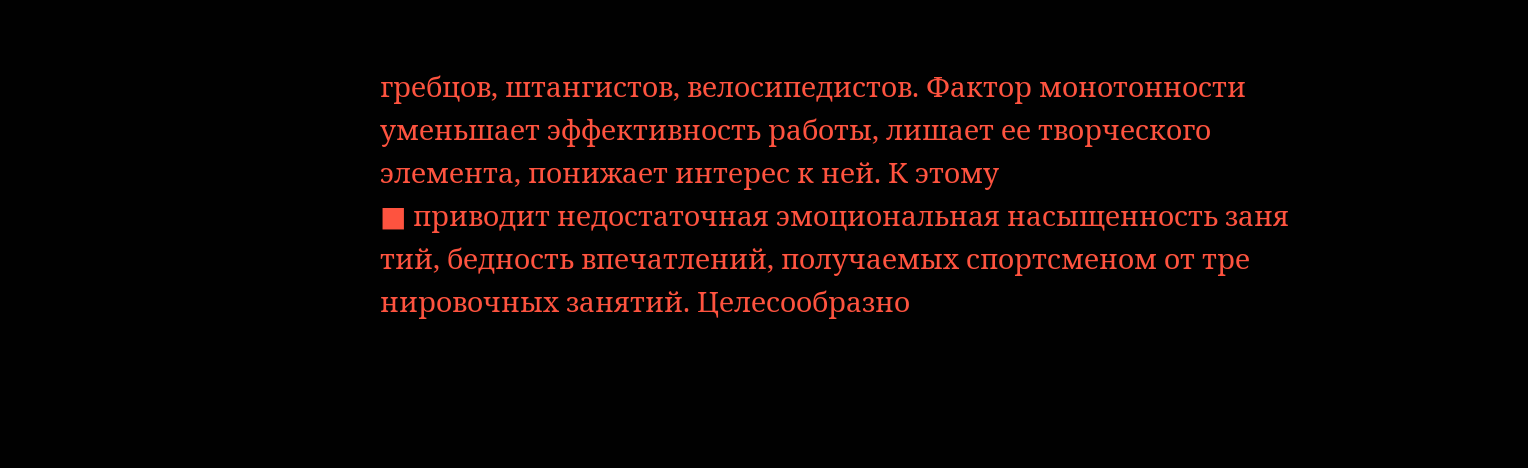гребцов, штангистов, велосипедистов. Фактор монотонности уменьшает эффективность работы, лишает ее творческого элемента, понижает интерес к ней. К этому
■ приводит недостаточная эмоциональная насыщенность заня
тий, бедность впечатлений, получаемых спортсменом от тре
нировочных занятий. Целесообразно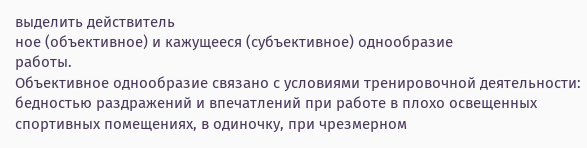выделить действитель
ное (объективное) и кажущееся (субъективное) однообразие
работы.
Объективное однообразие связано с условиями тренировочной деятельности: бедностью раздражений и впечатлений при работе в плохо освещенных спортивных помещениях, в одиночку, при чрезмерном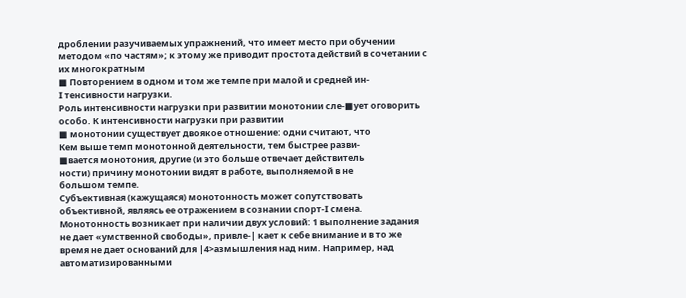дроблении разучиваемых упражнений, что имеет место при обучении методом «по частям»; к этому же приводит простота действий в сочетании с их многократным
■ Повторением в одном и том же темпе при малой и средней ин-
I тенсивности нагрузки.
Роль интенсивности нагрузки при развитии монотонии сле-■ует оговорить особо. К интенсивности нагрузки при развитии
■ монотонии существует двоякое отношение: одни считают, что
Кем выше темп монотонной деятельности, тем быстрее разви-
■вается монотония, другие (и это больше отвечает действитель
ности) причину монотонии видят в работе, выполняемой в не
большом темпе.
Субъективная (кажущаяся) монотонность может сопутствовать объективной, являясь ее отражением в сознании спорт-I смена. Монотонность возникает при наличии двух условий: 1 выполнение задания не дает «умственной свободы», привле-| кает к себе внимание и в то же время не дает оснований для |4>азмышления над ним. Например, над автоматизированными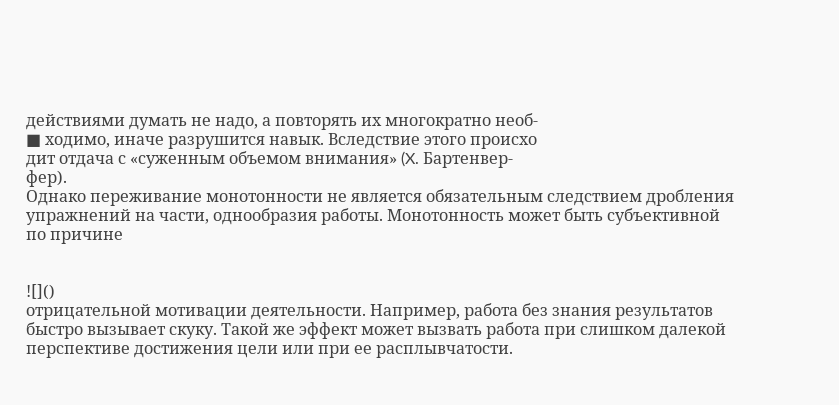действиями думать не надо, а повторять их многократно необ-
■ ходимо, иначе разрушится навык. Вследствие этого происхо
дит отдача с «суженным объемом внимания» (X. Бартенвер-
фер).
Однако переживание монотонности не является обязательным следствием дробления упражнений на части, однообразия работы. Монотонность может быть субъективной по причине


![]()
отрицательной мотивации деятельности. Например, работа без знания результатов быстро вызывает скуку. Такой же эффект может вызвать работа при слишком далекой перспективе достижения цели или при ее расплывчатости.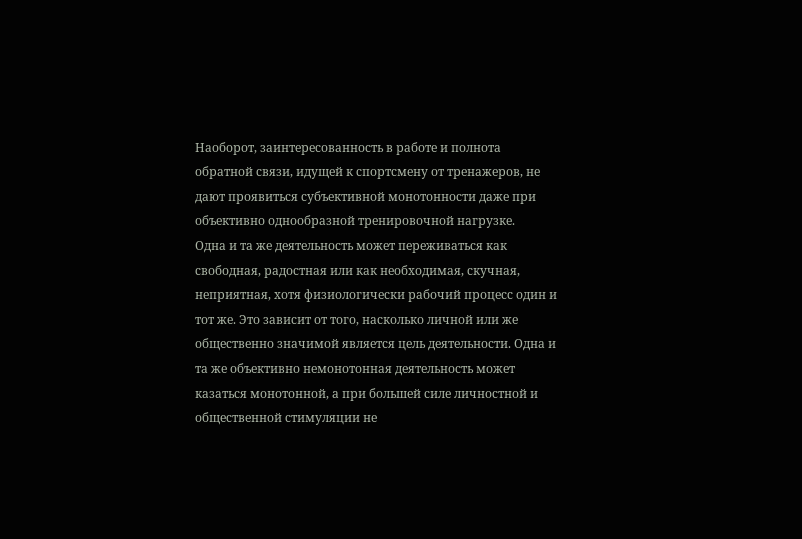Наоборот, заинтересованность в работе и полнота обратной связи, идущей к спортсмену от тренажеров, не дают проявиться субъективной монотонности даже при объективно однообразной тренировочной нагрузке.
Одна и та же деятельность может переживаться как свободная, радостная или как необходимая, скучная, неприятная, хотя физиологически рабочий процесс один и тот же. Это зависит от того, насколько личной или же общественно значимой является цель деятельности. Одна и та же объективно немонотонная деятельность может казаться монотонной, а при большей силе личностной и общественной стимуляции не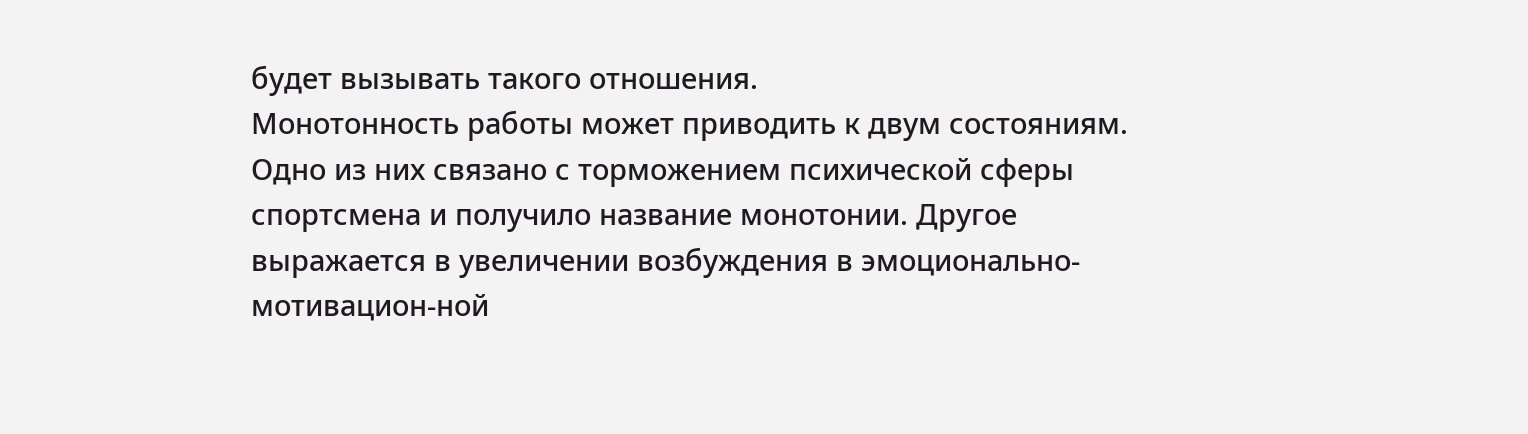будет вызывать такого отношения.
Монотонность работы может приводить к двум состояниям. Одно из них связано с торможением психической сферы спортсмена и получило название монотонии. Другое выражается в увеличении возбуждения в эмоционально-мотивацион-ной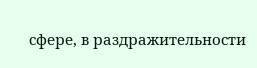сфере, в раздражительности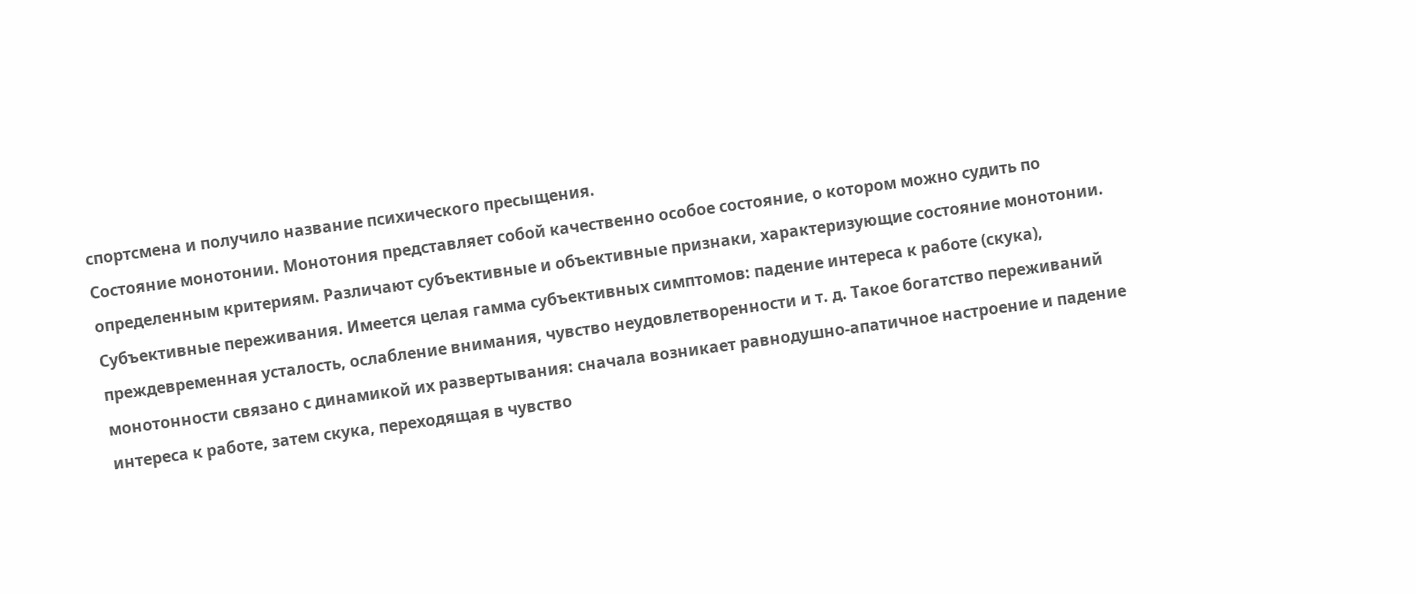спортсмена и получило название психического пресыщения.
Состояние монотонии. Монотония представляет собой качественно особое состояние, о котором можно судить по определенным критериям. Различают субъективные и объективные признаки, характеризующие состояние монотонии.
Субъективные переживания. Имеется целая гамма субъективных симптомов: падение интереса к работе (скука), преждевременная усталость, ослабление внимания, чувство неудовлетворенности и т. д. Такое богатство переживаний монотонности связано с динамикой их развертывания: сначала возникает равнодушно-апатичное настроение и падение интереса к работе, затем скука, переходящая в чувство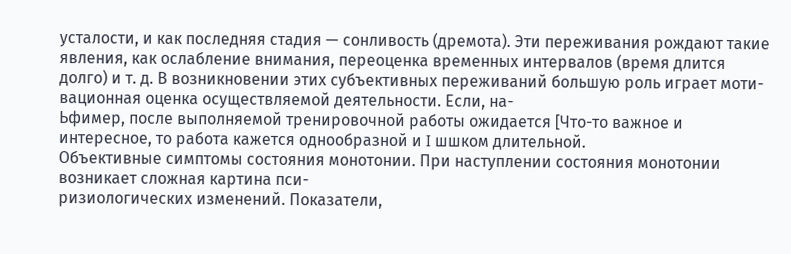усталости, и как последняя стадия — сонливость (дремота). Эти переживания рождают такие явления, как ослабление внимания, переоценка временных интервалов (время длится долго) и т. д. В возникновении этих субъективных переживаний большую роль играет моти-вационная оценка осуществляемой деятельности. Если, на-
Ьфимер, после выполняемой тренировочной работы ожидается [Что-то важное и интересное, то работа кажется однообразной и I шшком длительной.
Объективные симптомы состояния монотонии. При наступлении состояния монотонии возникает сложная картина пси-
ризиологических изменений. Показатели,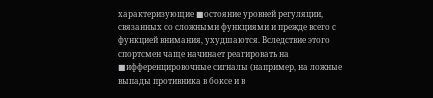характеризующие ■остояние уровней регуляции, связанных со сложными функциями и прежде всего с функцией внимания, ухудшаются. Вследствие этого спортсмен чаще начинает реагировать на ■ифференцировочные сигналы (например, на ложные выпады противника в боксе и в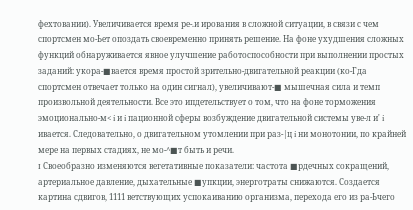фехтовании). Увеличивается время ре-.и ирования в сложной ситуации, в связи с чем спортсмен мо-Ьет опоздать своевременно принять решение. На фоне ухудшения сложных функций обнаруживается явное улучшение работоспособности при выполнении простых заданий: укора-■вается время простой зрительно-двигательной реакции (ко-Гда спортсмен отвечает только на один сигнал), увеличивают-■ мышечная сила и темп произвольной деятельности. Все это ипдетельствует о том, что на фоне торможения эмоционально-м< i и i пационной сферы возбуждение двигательной системы уве-л и' i ивается. Следовательно, о двигательном утомлении при раз-|ц i ни монотонии, по крайней мере на первых стадиях, не мо-^■т быть и речи.
I Своеобразно изменяются вегетативные показатели: частота ■рдечных сокращений, артериальное давление, дыхательные ■упкции, энерготраты снижаются. Создается картина сдвигов, 1111 ветствующих успокаиванию организма, перехода его из ра-Ьчего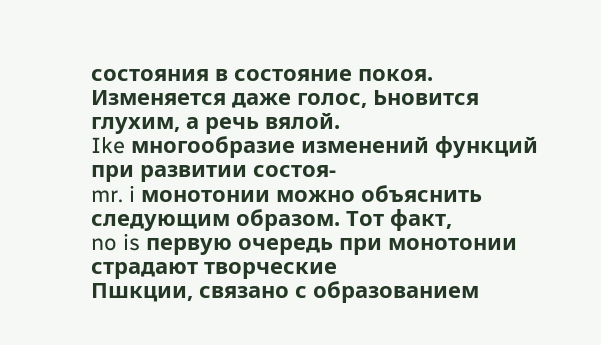состояния в состояние покоя. Изменяется даже голос, Ьновится глухим, а речь вялой.
Ike многообразие изменений функций при развитии состоя-
mr. i монотонии можно объяснить следующим образом. Тот факт,
no is первую очередь при монотонии страдают творческие
Пшкции, связано с образованием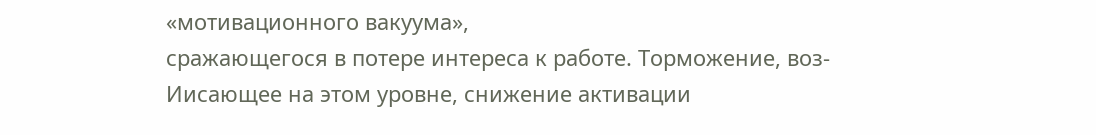«мотивационного вакуума»,
сражающегося в потере интереса к работе. Торможение, воз-
Иисающее на этом уровне, снижение активации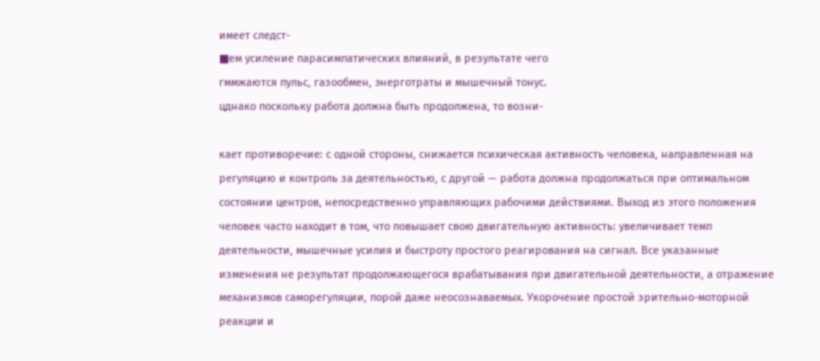имеет следст-
■ем усиление парасимпатических влияний, в результате чего
гммжаются пульс, газообмен, энерготраты и мышечный тонус.
цднако поскольку работа должна быть продолжена, то возни-

кает противоречие: с одной стороны, снижается психическая активность человека, направленная на регуляцию и контроль за деятельностью, с другой — работа должна продолжаться при оптимальном состоянии центров, непосредственно управляющих рабочими действиями. Выход из этого положения человек часто находит в том, что повышает свою двигательную активность: увеличивает темп деятельности, мышечные усилия и быстроту простого реагирования на сигнал. Все указанные изменения не результат продолжающегося врабатывания при двигательной деятельности, а отражение механизмов саморегуляции, порой даже неосознаваемых. Укорочение простой зрительно-моторной реакции и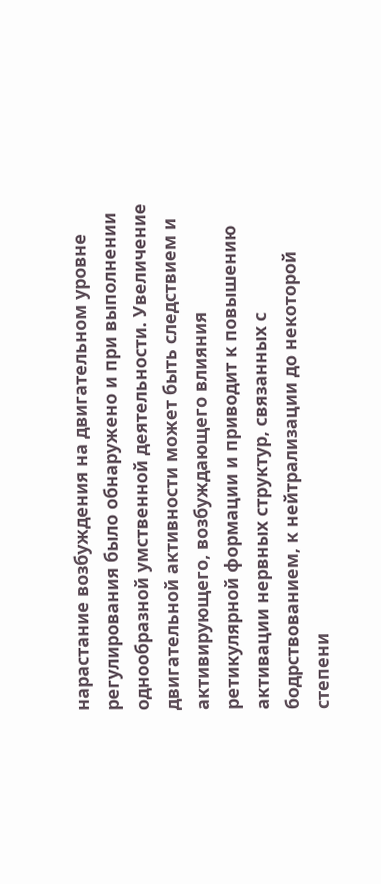нарастание возбуждения на двигательном уровне регулирования было обнаружено и при выполнении однообразной умственной деятельности. Увеличение двигательной активности может быть следствием и активирующего, возбуждающего влияния ретикулярной формации и приводит к повышению активации нервных структур, связанных с бодрствованием, к нейтрализации до некоторой степени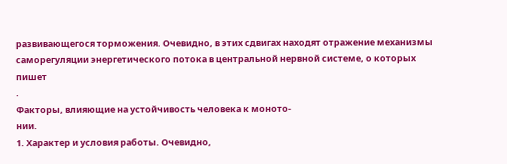развивающегося торможения. Очевидно, в этих сдвигах находят отражение механизмы саморегуляции энергетического потока в центральной нервной системе, о которых пишет
.
Факторы, влияющие на устойчивость человека к моното-
нии.
1. Характер и условия работы. Очевидно,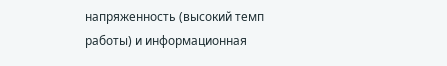напряженность (высокий темп работы) и информационная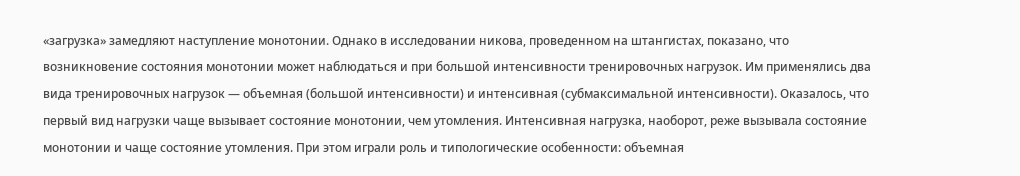«загрузка» замедляют наступление монотонии. Однако в исследовании никова, проведенном на штангистах, показано, что возникновение состояния монотонии может наблюдаться и при большой интенсивности тренировочных нагрузок. Им применялись два вида тренировочных нагрузок — объемная (большой интенсивности) и интенсивная (субмаксимальной интенсивности). Оказалось, что первый вид нагрузки чаще вызывает состояние монотонии, чем утомления. Интенсивная нагрузка, наоборот, реже вызывала состояние монотонии и чаще состояние утомления. При этом играли роль и типологические особенности: объемная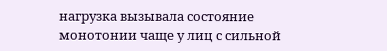нагрузка вызывала состояние монотонии чаще у лиц с сильной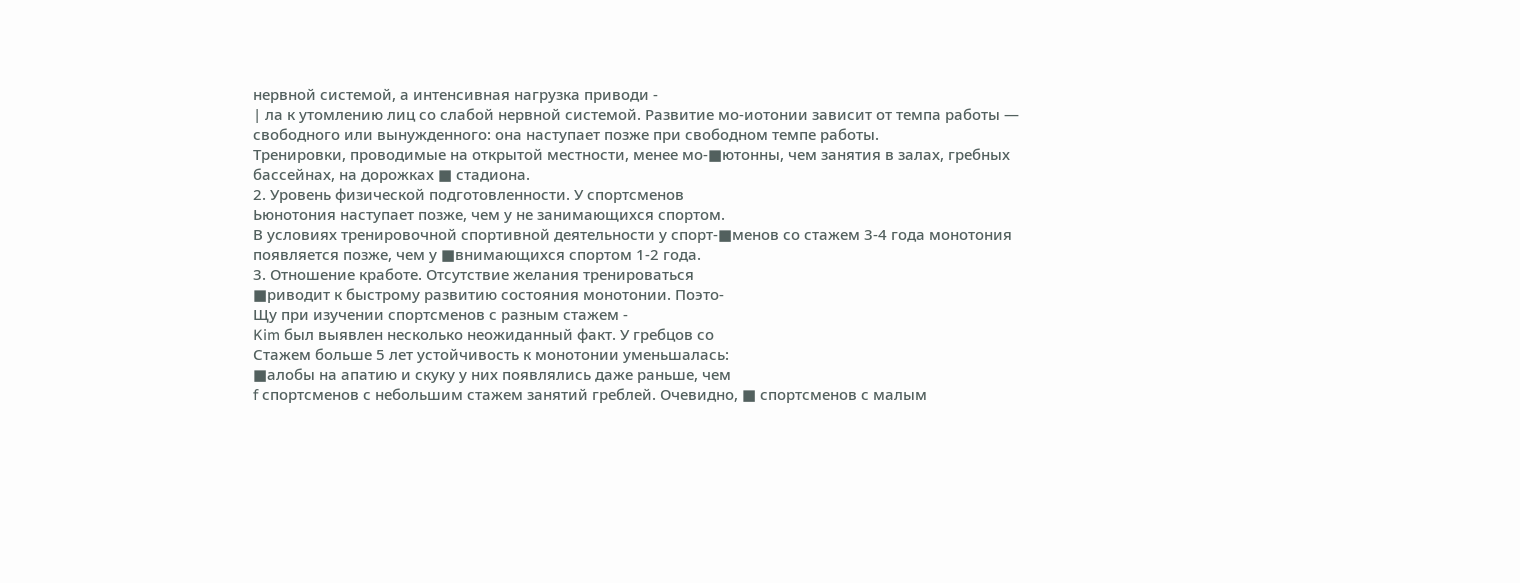нервной системой, а интенсивная нагрузка приводи -
| ла к утомлению лиц со слабой нервной системой. Развитие мо-иотонии зависит от темпа работы — свободного или вынужденного: она наступает позже при свободном темпе работы.
Тренировки, проводимые на открытой местности, менее мо-■ютонны, чем занятия в залах, гребных бассейнах, на дорожках ■ стадиона.
2. Уровень физической подготовленности. У спортсменов
Ьюнотония наступает позже, чем у не занимающихся спортом.
В условиях тренировочной спортивной деятельности у спорт-■менов со стажем 3-4 года монотония появляется позже, чем у ■внимающихся спортом 1-2 года.
3. Отношение кработе. Отсутствие желания тренироваться
■риводит к быстрому развитию состояния монотонии. Поэто-
Щу при изучении спортсменов с разным стажем -
Kim был выявлен несколько неожиданный факт. У гребцов со
Стажем больше 5 лет устойчивость к монотонии уменьшалась:
■алобы на апатию и скуку у них появлялись даже раньше, чем
f спортсменов с небольшим стажем занятий греблей. Очевидно, ■ спортсменов с малым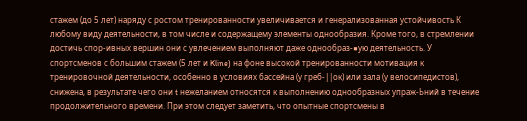стажем (до 5 лет) наряду с ростом тренированности увеличивается и генерализованная устойчивость К любому виду деятельности, в том числе и содержащему элементы однообразия. Кроме того, в стремлении достичь спор-ивных вершин они с увлечением выполняют даже однообраз-■ую деятельность. У спортсменов с большим стажем (5 лет и Kline) на фоне высокой тренированности мотивация к тренировочной деятельности, особенно в условиях бассейна (у греб-||ок) или зала (у велосипедистов), снижена, в результате чего они t нежеланием относятся к выполнению однообразных упраж-Ьний в течение продолжительного времени. При этом следует заметить, что опытные спортсмены в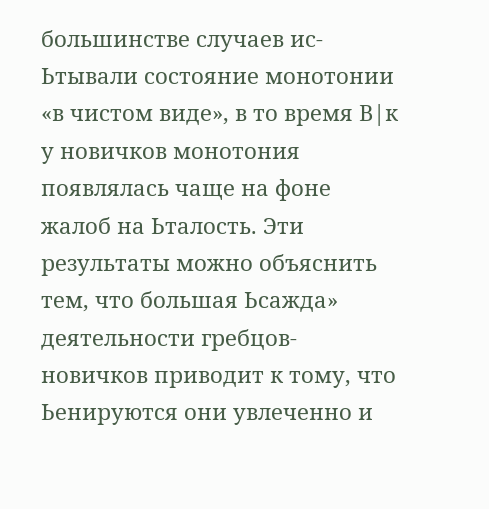большинстве случаев ис-Ьтывали состояние монотонии «в чистом виде», в то время В|к у новичков монотония появлялась чаще на фоне жалоб на Ьталость. Эти результаты можно объяснить тем, что большая Ьсажда» деятельности гребцов-новичков приводит к тому, что Ьенируются они увлеченно и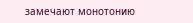замечают монотонию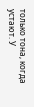только тона, когда устают. У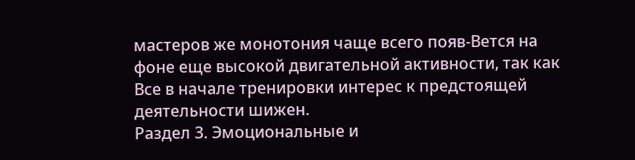мастеров же монотония чаще всего появ-Вется на фоне еще высокой двигательной активности, так как Все в начале тренировки интерес к предстоящей деятельности шижен.
Раздел 3. Эмоциональные и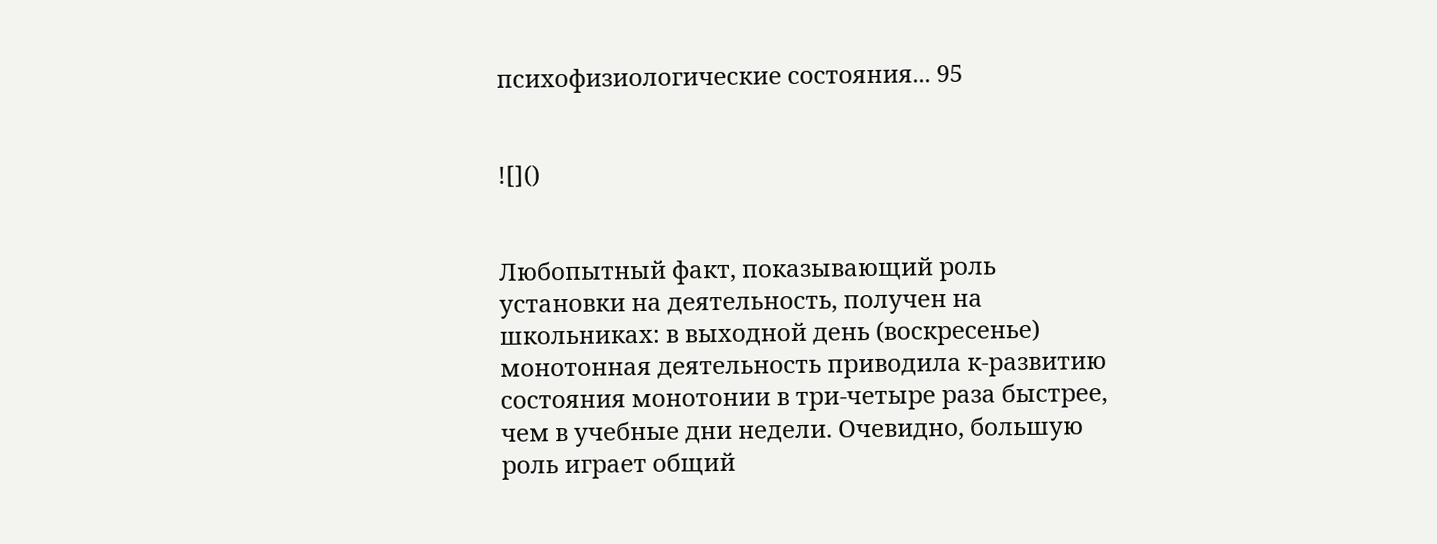психофизиологические состояния... 95


![]()


Любопытный факт, показывающий роль установки на деятельность, получен на школьниках: в выходной день (воскресенье) монотонная деятельность приводила к-развитию состояния монотонии в три-четыре раза быстрее, чем в учебные дни недели. Очевидно, большую роль играет общий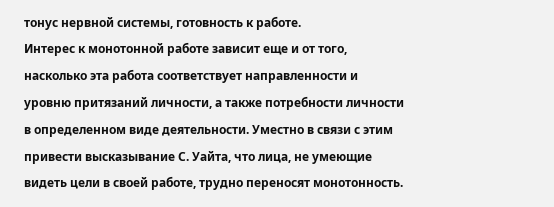тонус нервной системы, готовность к работе.
Интерес к монотонной работе зависит еще и от того, насколько эта работа соответствует направленности и уровню притязаний личности, а также потребности личности в определенном виде деятельности. Уместно в связи с этим привести высказывание С. Уайта, что лица, не умеющие видеть цели в своей работе, трудно переносят монотонность.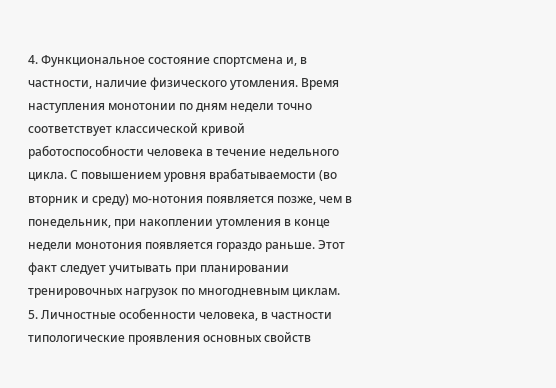4. Функциональное состояние спортсмена и, в частности, наличие физического утомления. Время наступления монотонии по дням недели точно соответствует классической кривой работоспособности человека в течение недельного цикла. С повышением уровня врабатываемости (во вторник и среду) мо-нотония появляется позже, чем в понедельник, при накоплении утомления в конце недели монотония появляется гораздо раньше. Этот факт следует учитывать при планировании тренировочных нагрузок по многодневным циклам.
5. Личностные особенности человека, в частности типологические проявления основных свойств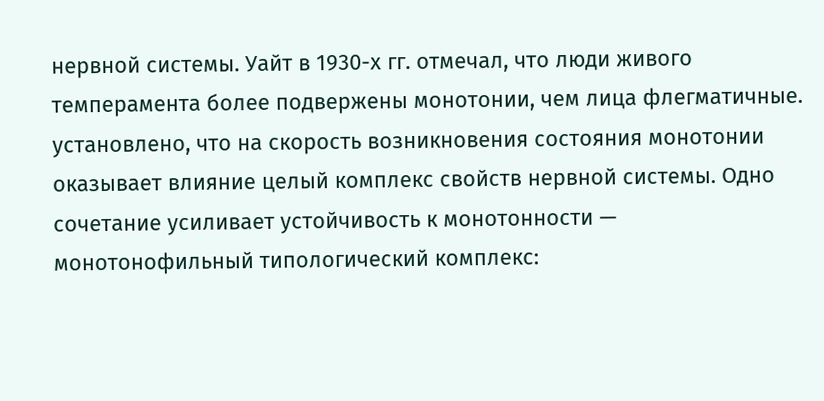нервной системы. Уайт в 1930-х гг. отмечал, что люди живого темперамента более подвержены монотонии, чем лица флегматичные.
установлено, что на скорость возникновения состояния монотонии оказывает влияние целый комплекс свойств нервной системы. Одно сочетание усиливает устойчивость к монотонности — монотонофильный типологический комплекс: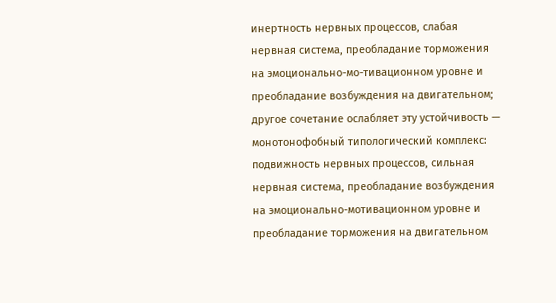инертность нервных процессов, слабая нервная система, преобладание торможения на эмоционально-мо-тивационном уровне и преобладание возбуждения на двигательном; другое сочетание ослабляет эту устойчивость — монотонофобный типологический комплекс: подвижность нервных процессов, сильная нервная система, преобладание возбуждения на эмоционально-мотивационном уровне и преобладание торможения на двигательном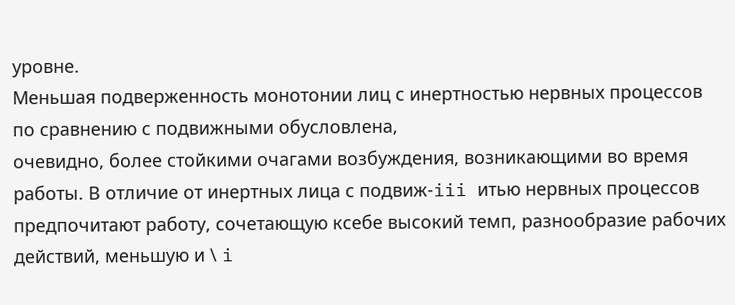уровне.
Меньшая подверженность монотонии лиц с инертностью нервных процессов по сравнению с подвижными обусловлена,
очевидно, более стойкими очагами возбуждения, возникающими во время работы. В отличие от инертных лица с подвиж-iii итью нервных процессов предпочитают работу, сочетающую ксебе высокий темп, разнообразие рабочих действий, меньшую и \ i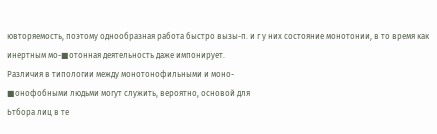ювторяемость, поэтому однообразная работа быстро вызы-п. и г у них состояние монотонии, в то время как инертным мо-■отонная деятельность даже импонирует.
Различия в типологии между монотонофильными и моно-
■онофобными людьми могут служить, вероятно, основой для
Ьтбора лиц в те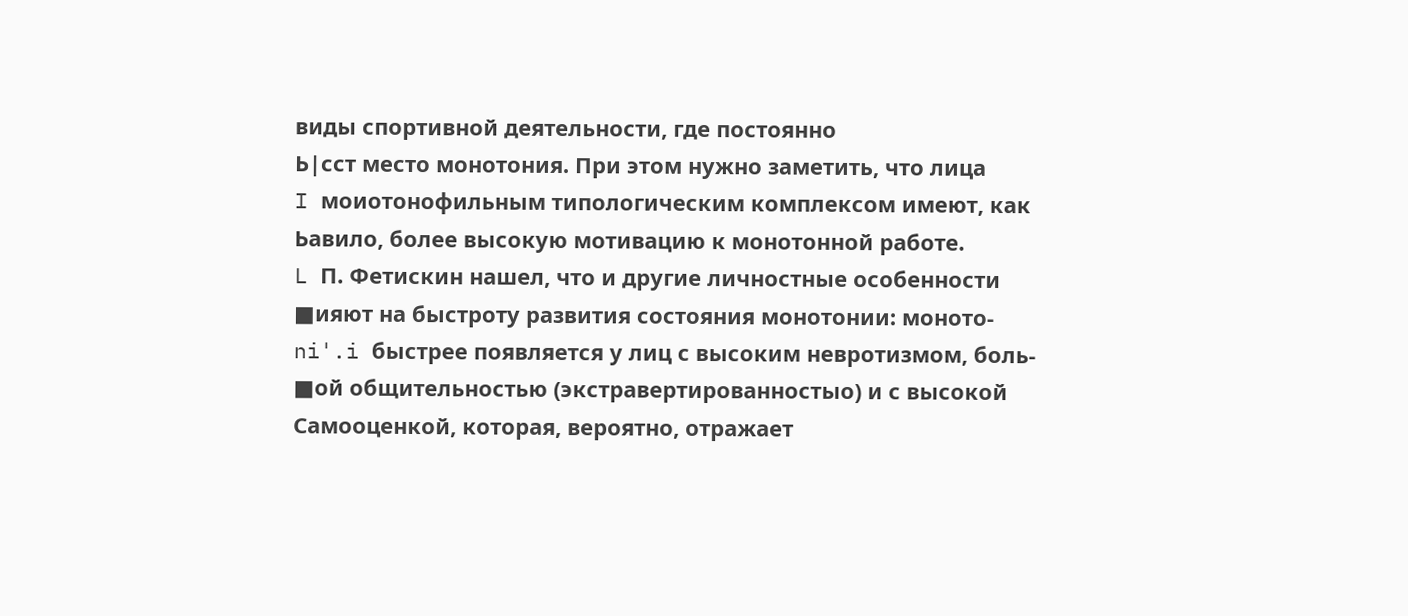виды спортивной деятельности, где постоянно
Ь|сст место монотония. При этом нужно заметить, что лица
I моиотонофильным типологическим комплексом имеют, как
Ьавило, более высокую мотивацию к монотонной работе.
L П. Фетискин нашел, что и другие личностные особенности
■ияют на быстроту развития состояния монотонии: моното-
ni'.i быстрее появляется у лиц с высоким невротизмом, боль-
■ой общительностью (экстравертированностыо) и с высокой
Самооценкой, которая, вероятно, отражает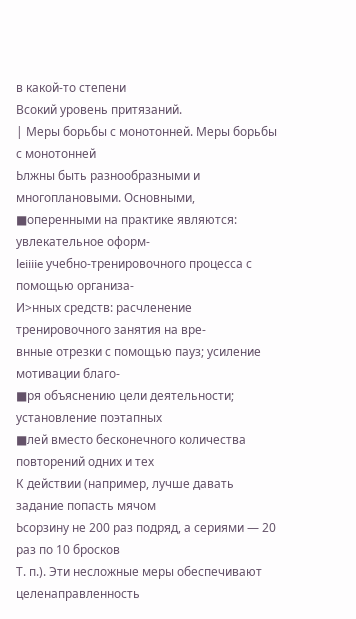в какой-то степени
Всокий уровень притязаний.
| Меры борьбы с монотонней. Меры борьбы с монотонней
Ьлжны быть разнообразными и многоплановыми. Основными,
■оперенными на практике являются: увлекательное оформ-
leiiiie учебно-тренировочного процесса с помощью организа-
И>нных средств: расчленение тренировочного занятия на вре-
внные отрезки с помощью пауз; усиление мотивации благо-
■ря объяснению цели деятельности; установление поэтапных
■лей вместо бесконечного количества повторений одних и тех
К действии (например, лучше давать задание попасть мячом
Ьсорзину не 200 раз подряд, а сериями — 20 раз по 10 бросков
Т. п.). Эти несложные меры обеспечивают целенаправленность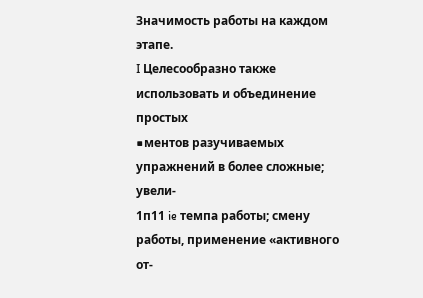Значимость работы на каждом этапе.
I Целесообразно также использовать и объединение простых
■ментов разучиваемых упражнений в более сложные; увели-
1п11 ie темпа работы; смену работы, применение «активного от-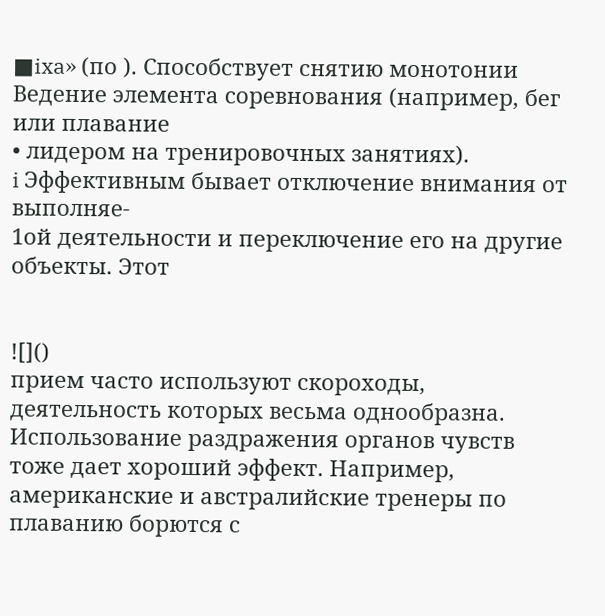■ixa» (по ). Способствует снятию монотонии
Ведение элемента соревнования (например, бег или плавание
• лидером на тренировочных занятиях).
i Эффективным бывает отключение внимания от выполняе-
1ой деятельности и переключение его на другие объекты. Этот


![]()
прием часто используют скороходы, деятельность которых весьма однообразна.
Использование раздражения органов чувств тоже дает хороший эффект. Например, американские и австралийские тренеры по плаванию борются с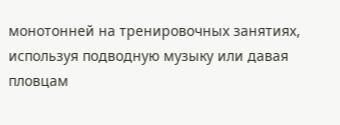монотонней на тренировочных занятиях, используя подводную музыку или давая пловцам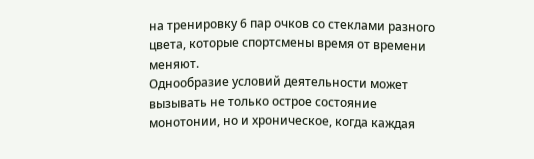на тренировку 6 пар очков со стеклами разного цвета, которые спортсмены время от времени меняют.
Однообразие условий деятельности может вызывать не только острое состояние монотонии, но и хроническое, когда каждая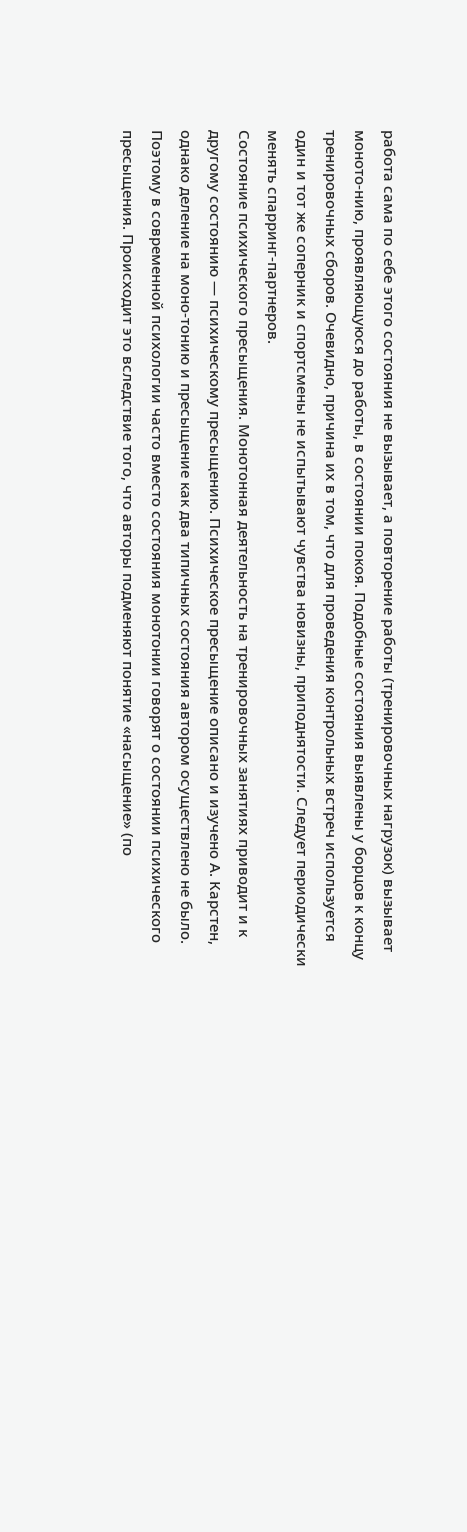работа сама по себе этого состояния не вызывает, а повторение работы (тренировочных нагрузок) вызывает моното-нию, проявляющуюся до работы, в состоянии покоя. Подобные состояния выявлены у борцов к концу тренировочных сборов. Очевидно, причина их в том, что для проведения контрольных встреч используется один и тот же соперник и спортсмены не испытывают чувства новизны, приподнятости. Следует периодически менять спарринг-партнеров.
Состояние психического пресыщения. Монотонная деятельность на тренировочных занятиях приводит и к другому состоянию — психическому пресыщению. Психическое пресыщение описано и изучено А. Карстен, однако деление на моно-тонию и пресыщение как два типичных состояния автором осуществлено не было. Поэтому в современной психологии часто вместо состояния монотонии говорят о состоянии психического пресыщения. Происходит это вследствие того, что авторы подменяют понятие «насыщение» (по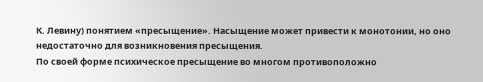К. Левину) понятием «пресыщение». Насыщение может привести к монотонии, но оно недостаточно для возникновения пресыщения.
По своей форме психическое пресыщение во многом противоположно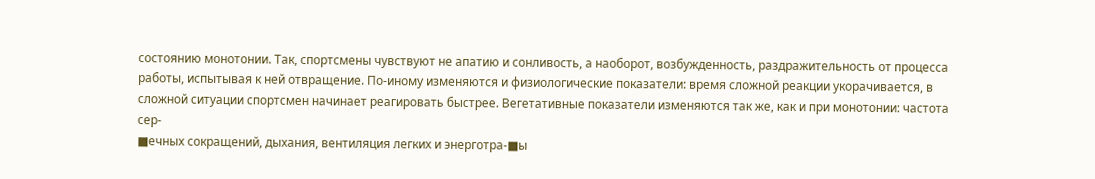состоянию монотонии. Так, спортсмены чувствуют не апатию и сонливость, а наоборот, возбужденность, раздражительность от процесса работы, испытывая к ней отвращение. По-иному изменяются и физиологические показатели: время сложной реакции укорачивается, в сложной ситуации спортсмен начинает реагировать быстрее. Вегетативные показатели изменяются так же, как и при монотонии: частота сер-
■ечных сокращений, дыхания, вентиляция легких и энерготра-■ы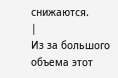снижаются.
|
Из за большого объема этот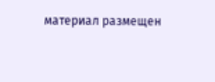материал размещен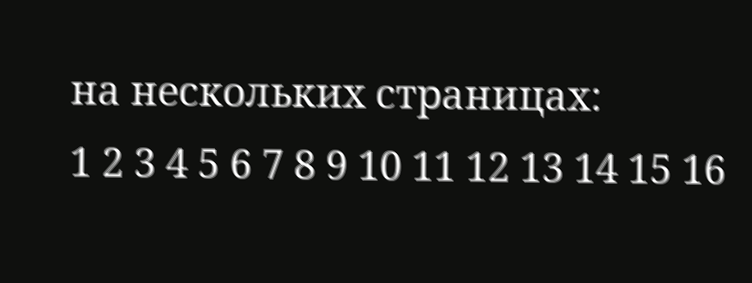на нескольких страницах:
1 2 3 4 5 6 7 8 9 10 11 12 13 14 15 16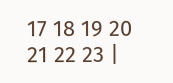17 18 19 20 21 22 23 |